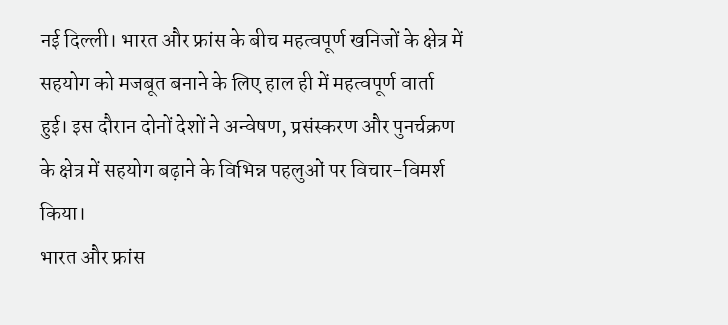नई दिल्ली। भारत और फ्रांस के बीच महत्वपूर्ण खनिजों के क्षेत्र में सहयोग को मजबूत बनाने के लिए हाल ही में महत्वपूर्ण वार्ता हुई। इस दौरान दोनों देशों ने अन्वेषण, प्रसंस्करण और पुनर्चक्रण के क्षेत्र में सहयोग बढ़ाने के विभिन्न पहलुओं पर विचार-विमर्श किया।
भारत और फ्रांस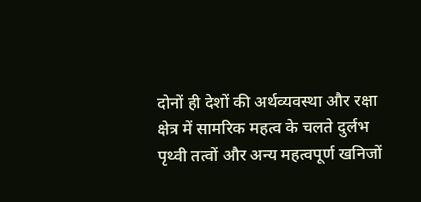दोनों ही देशों की अर्थव्यवस्था और रक्षा क्षेत्र में सामरिक महत्व के चलते दुर्लभ पृथ्वी तत्वों और अन्य महत्वपूर्ण खनिजों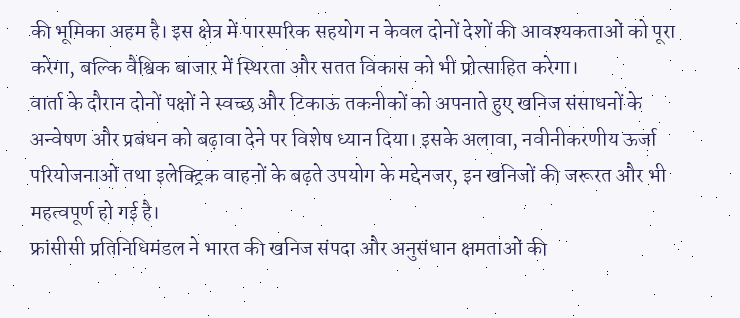की भूमिका अहम है। इस क्षेत्र में पारस्परिक सहयोग न केवल दोनों देशों की आवश्यकताओं को पूरा करेगा, बल्कि वैश्विक बाजार में स्थिरता और सतत विकास को भी प्रोत्साहित करेगा।
वार्ता के दौरान दोनों पक्षों ने स्वच्छ और टिकाऊ तकनीकों को अपनाते हुए खनिज संसाधनों के अन्वेषण और प्रबंधन को बढ़ावा देने पर विशेष ध्यान दिया। इसके अलावा, नवीनीकरणीय ऊर्जा परियोजनाओं तथा इलेक्ट्रिक वाहनों के बढ़ते उपयोग के मद्देनजर, इन खनिजों की जरूरत और भी महत्वपूर्ण हो गई है।
फ्रांसीसी प्रतिनिधिमंडल ने भारत की खनिज संपदा और अनुसंधान क्षमताओं की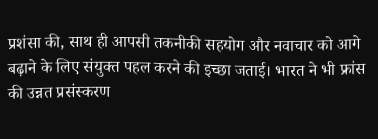प्रशंसा की, साथ ही आपसी तकनीकी सहयोग और नवाचार को आगे बढ़ाने के लिए संयुक्त पहल करने की इच्छा जताई। भारत ने भी फ्रांस की उन्नत प्रसंस्करण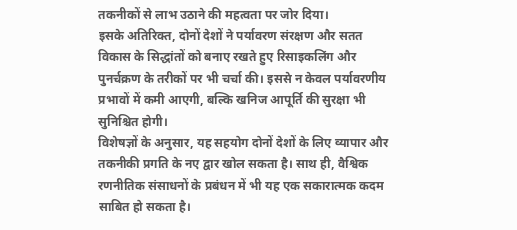तकनीकों से लाभ उठाने की महत्वता पर जोर दिया।
इसके अतिरिक्त, दोनों देशों ने पर्यावरण संरक्षण और सतत विकास के सिद्धांतों को बनाए रखते हुए रिसाइकलिंग और पुनर्चक्रण के तरीकों पर भी चर्चा की। इससे न केवल पर्यावरणीय प्रभावों में कमी आएगी, बल्कि खनिज आपूर्ति की सुरक्षा भी सुनिश्चित होगी।
विशेषज्ञों के अनुसार, यह सहयोग दोनों देशों के लिए व्यापार और तकनीकी प्रगति के नए द्वार खोल सकता है। साथ ही, वैश्विक रणनीतिक संसाधनों के प्रबंधन में भी यह एक सकारात्मक कदम साबित हो सकता है।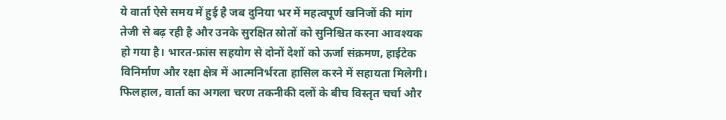ये वार्ता ऐसे समय में हुई है जब दुनिया भर में महत्वपूर्ण खनिजों की मांग तेजी से बढ़ रही है और उनके सुरक्षित स्रोतों को सुनिश्चित करना आवश्यक हो गया है। भारत-फ्रांस सहयोग से दोनों देशों को ऊर्जा संक्रमण, हाईटेक विनिर्माण और रक्षा क्षेत्र में आत्मनिर्भरता हासिल करने में सहायता मिलेगी।
फिलहाल, वार्ता का अगला चरण तकनीकी दलों के बीच विस्तृत चर्चा और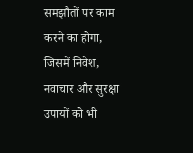समझौतों पर काम करने का होगा, जिसमें निवेश, नवाचार और सुरक्षा उपायों को भी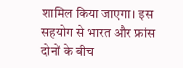शामिल किया जाएगा। इस सहयोग से भारत और फ्रांस दोनों के बीच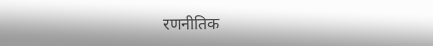रणनीतिक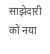साझेदारी को नया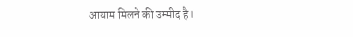आयाम मिलने की उम्मीद है।